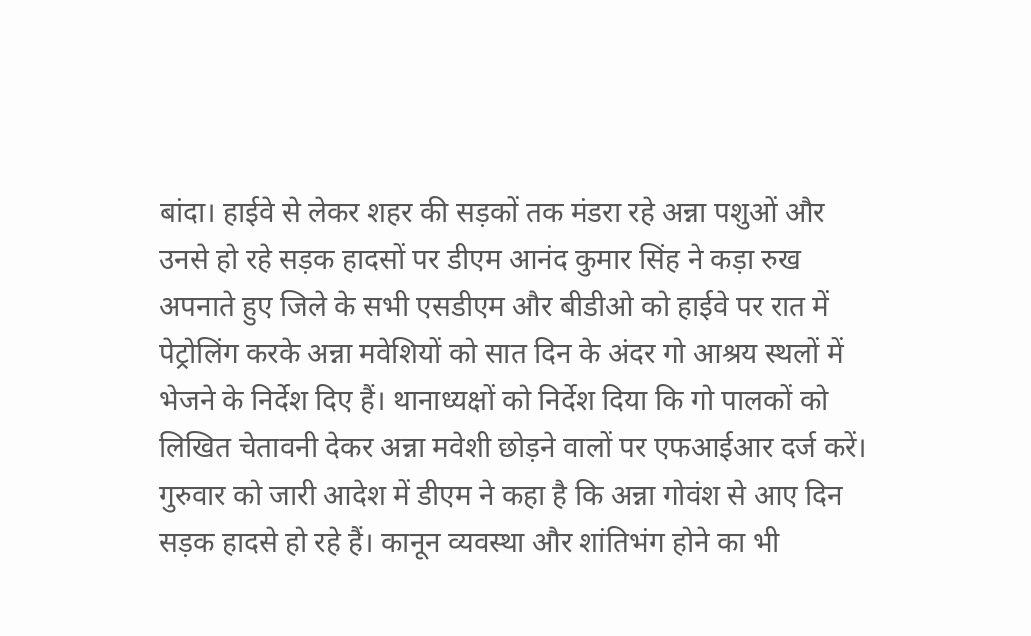बांदा। हाईवे से लेकर शहर की सड़कों तक मंडरा रहे अन्ना पशुओं और उनसे हो रहे सड़क हादसों पर डीएम आनंद कुमार सिंह ने कड़ा रुख अपनाते हुए जिले के सभी एसडीएम और बीडीओ को हाईवे पर रात में पेट्रोलिंग करके अन्ना मवेशियों को सात दिन के अंदर गो आश्रय स्थलों में भेजने के निर्देश दिए हैं। थानाध्यक्षों को निर्देश दिया कि गो पालकों को लिखित चेतावनी देकर अन्ना मवेशी छोड़ने वालों पर एफआईआर दर्ज करें।
गुरुवार को जारी आदेश में डीएम ने कहा है कि अन्ना गोवंश से आए दिन सड़क हादसे हो रहे हैं। कानून व्यवस्था और शांतिभंग होने का भी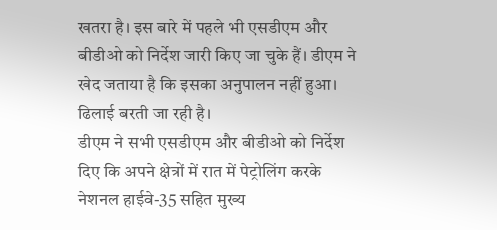खतरा है। इस बारे में पहले भी एसडीएम और बीडीओ को निर्देश जारी किए जा चुके हैं। डीएम ने खेद जताया है कि इसका अनुपालन नहीं हुआ। ढिलाई बरती जा रही है।
डीएम ने सभी एसडीएम और बीडीओ को निर्देश दिए कि अपने क्षेत्रों में रात में पेट्रोलिंग करके नेशनल हाईवे-35 सहित मुख्य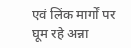एवं लिंक मार्गों पर घूम रहे अन्ना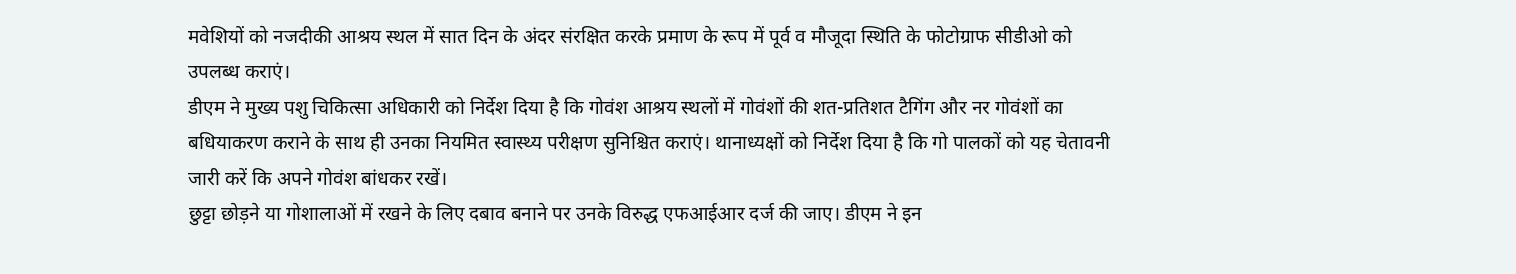मवेशियों को नजदीकी आश्रय स्थल में सात दिन के अंदर संरक्षित करके प्रमाण के रूप में पूर्व व मौजूदा स्थिति के फोटोग्राफ सीडीओ को उपलब्ध कराएं।
डीएम ने मुख्य पशु चिकित्सा अधिकारी को निर्देश दिया है कि गोवंश आश्रय स्थलों में गोवंशों की शत-प्रतिशत टैगिंग और नर गोवंशों का बधियाकरण कराने के साथ ही उनका नियमित स्वास्थ्य परीक्षण सुनिश्चित कराएं। थानाध्यक्षों को निर्देश दिया है कि गो पालकों को यह चेतावनी जारी करें कि अपने गोवंश बांधकर रखें।
छुट्टा छोड़ने या गोशालाओं में रखने के लिए दबाव बनाने पर उनके विरुद्ध एफआईआर दर्ज की जाए। डीएम ने इन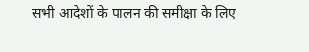सभी आदेशों के पालन की समीक्षा के लिए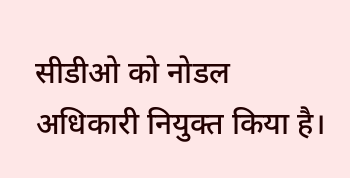सीडीओ को नोडल अधिकारी नियुक्त किया है।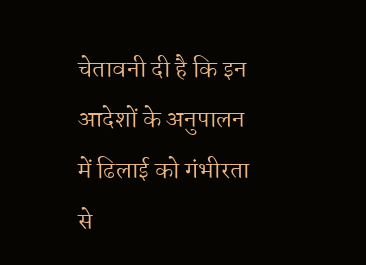चेतावनी दी है कि इन आदेशों के अनुपालन में ढिलाई को गंभीरता से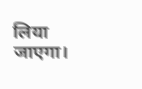लिया जाएगा।